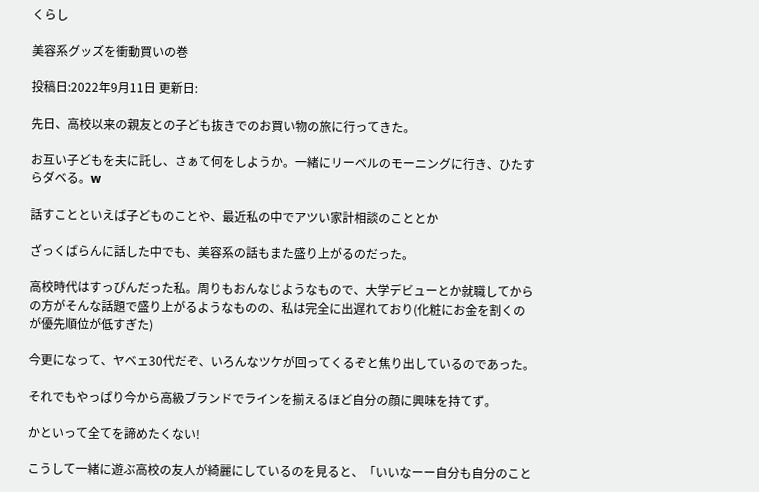くらし

美容系グッズを衝動買いの巻

投稿日:2022年9月11日 更新日:

先日、高校以来の親友との子ども抜きでのお買い物の旅に行ってきた。

お互い子どもを夫に託し、さぁて何をしようか。一緒にリーベルのモーニングに行き、ひたすらダベる。w

話すことといえば子どものことや、最近私の中でアツい家計相談のこととか

ざっくばらんに話した中でも、美容系の話もまた盛り上がるのだった。

高校時代はすっぴんだった私。周りもおんなじようなもので、大学デビューとか就職してからの方がそんな話題で盛り上がるようなものの、私は完全に出遅れており(化粧にお金を割くのが優先順位が低すぎた)

今更になって、ヤベェ30代だぞ、いろんなツケが回ってくるぞと焦り出しているのであった。

それでもやっぱり今から高級ブランドでラインを揃えるほど自分の顔に興味を持てず。

かといって全てを諦めたくない!

こうして一緒に遊ぶ高校の友人が綺麗にしているのを見ると、「いいなーー自分も自分のこと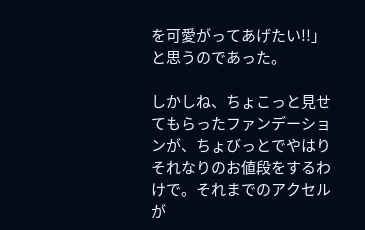を可愛がってあげたい!!」と思うのであった。

しかしね、ちょこっと見せてもらったファンデーションが、ちょびっとでやはりそれなりのお値段をするわけで。それまでのアクセルが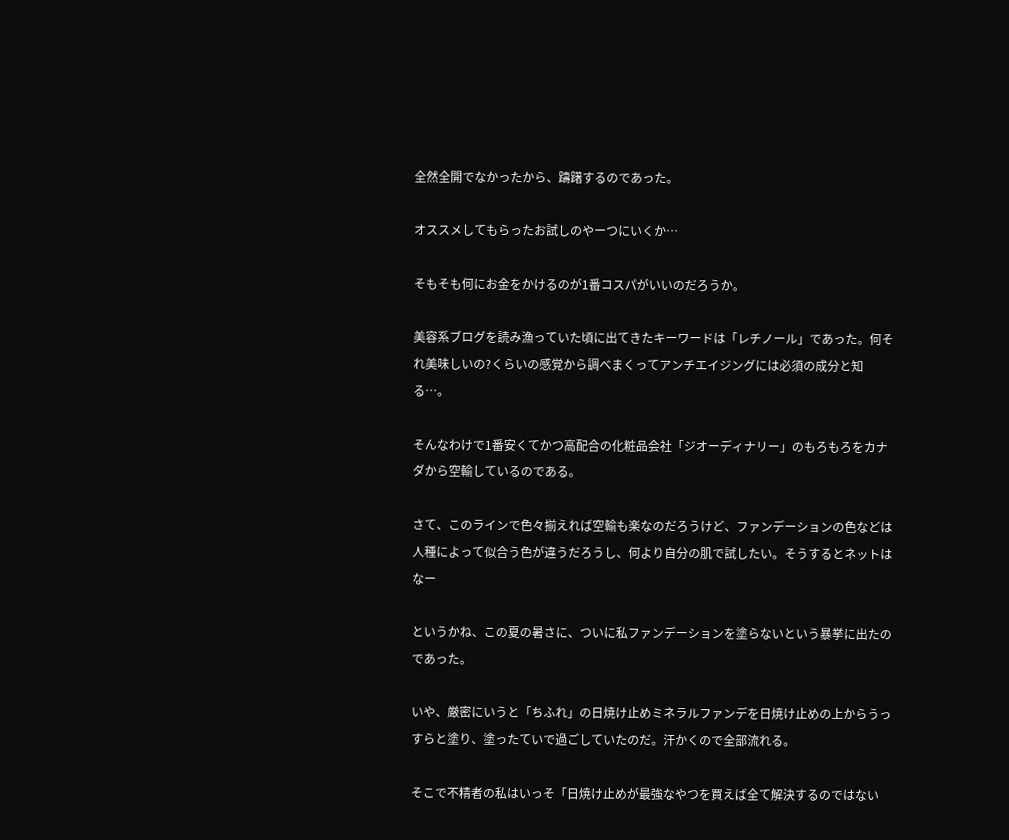全然全開でなかったから、躊躇するのであった。

オススメしてもらったお試しのやーつにいくか…

そもそも何にお金をかけるのが1番コスパがいいのだろうか。

美容系ブログを読み漁っていた頃に出てきたキーワードは「レチノール」であった。何それ美味しいの?くらいの感覚から調べまくってアンチエイジングには必須の成分と知る…。

そんなわけで1番安くてかつ高配合の化粧品会社「ジオーディナリー」のもろもろをカナダから空輸しているのである。

さて、このラインで色々揃えれば空輸も楽なのだろうけど、ファンデーションの色などは人種によって似合う色が違うだろうし、何より自分の肌で試したい。そうするとネットはなー

というかね、この夏の暑さに、ついに私ファンデーションを塗らないという暴挙に出たのであった。

いや、厳密にいうと「ちふれ」の日焼け止めミネラルファンデを日焼け止めの上からうっすらと塗り、塗ったていで過ごしていたのだ。汗かくので全部流れる。

そこで不精者の私はいっそ「日焼け止めが最強なやつを買えば全て解決するのではない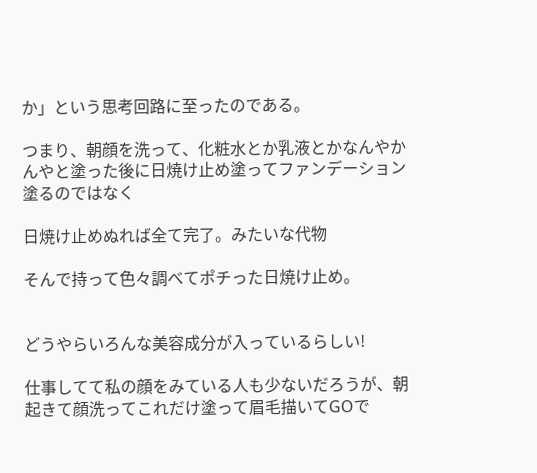か」という思考回路に至ったのである。

つまり、朝顔を洗って、化粧水とか乳液とかなんやかんやと塗った後に日焼け止め塗ってファンデーション塗るのではなく

日焼け止めぬれば全て完了。みたいな代物

そんで持って色々調べてポチった日焼け止め。


どうやらいろんな美容成分が入っているらしい!

仕事してて私の顔をみている人も少ないだろうが、朝起きて顔洗ってこれだけ塗って眉毛描いてGOで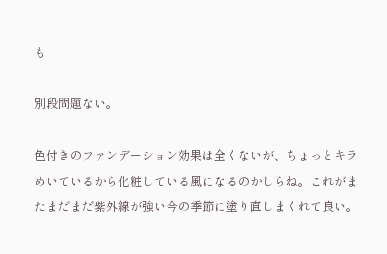も

別段問題ない。

色付きのファンデーション効果は全くないが、ちょっとキラめいているから化粧している風になるのかしらね。これがまたまだまだ紫外線が強い今の季節に塗り直しまくれて良い。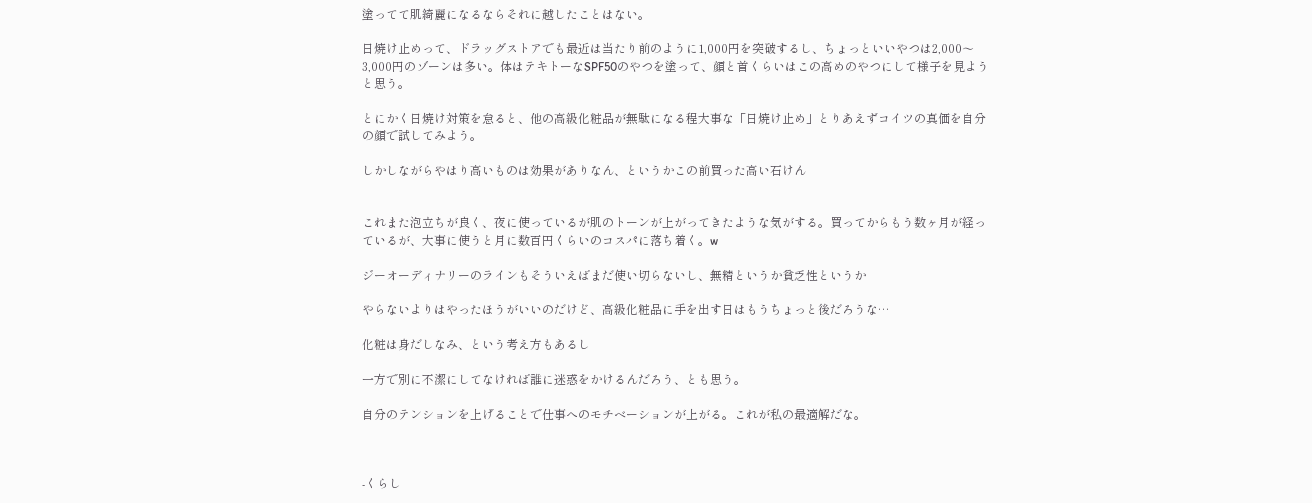塗ってて肌綺麗になるならそれに越したことはない。

日焼け止めって、ドラッグストアでも最近は当たり前のように1,000円を突破するし、ちょっといいやつは2,000〜3,000円のゾーンは多い。体はテキトーなSPF50のやつを塗って、顔と首くらいはこの高めのやつにして様子を見ようと思う。

とにかく日焼け対策を怠ると、他の高級化粧品が無駄になる程大事な「日焼け止め」とりあえずコイツの真価を自分の顔で試してみよう。

しかしながらやはり高いものは効果がありなん、というかこの前買った高い石けん


これまた泡立ちが良く、夜に使っているが肌のトーンが上がってきたような気がする。買ってからもう数ヶ月が経っているが、大事に使うと月に数百円くらいのコスパに落ち着く。w

ジーオーディナリーのラインもそういえばまだ使い切らないし、無精というか貧乏性というか

やらないよりはやったほうがいいのだけど、高級化粧品に手を出す日はもうちょっと後だろうな…

化粧は身だしなみ、という考え方もあるし

一方で別に不潔にしてなければ誰に迷惑をかけるんだろう、とも思う。

自分のテンションを上げることで仕事へのモチベーションが上がる。これが私の最適解だな。



-くらし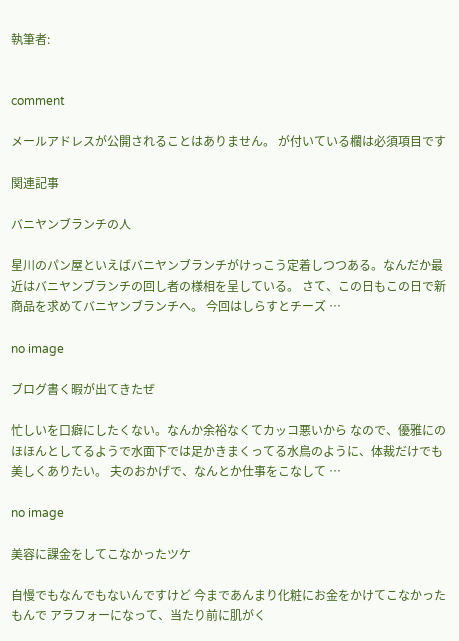執筆者:


comment

メールアドレスが公開されることはありません。 が付いている欄は必須項目です

関連記事

バニヤンブランチの人

星川のパン屋といえばバニヤンブランチがけっこう定着しつつある。なんだか最近はバニヤンブランチの回し者の様相を呈している。 さて、この日もこの日で新商品を求めてバニヤンブランチへ。 今回はしらすとチーズ …

no image

ブログ書く暇が出てきたぜ

忙しいを口癖にしたくない。なんか余裕なくてカッコ悪いから なので、優雅にのほほんとしてるようで水面下では足かきまくってる水鳥のように、体裁だけでも美しくありたい。 夫のおかげで、なんとか仕事をこなして …

no image

美容に課金をしてこなかったツケ

自慢でもなんでもないんですけど 今まであんまり化粧にお金をかけてこなかったもんで アラフォーになって、当たり前に肌がく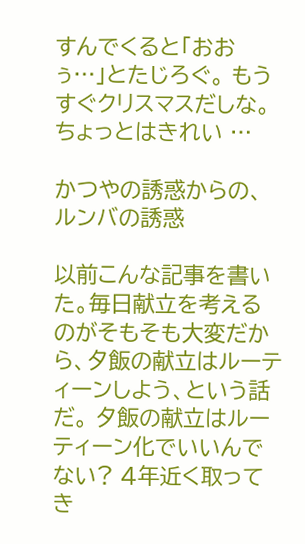すんでくると「おおぅ…」とたじろぐ。 もうすぐクリスマスだしな。 ちょっとはきれい …

かつやの誘惑からの、ルンバの誘惑

以前こんな記事を書いた。毎日献立を考えるのがそもそも大変だから、夕飯の献立はルーティーンしよう、という話だ。 夕飯の献立はルーティーン化でいいんでない? 4年近く取ってき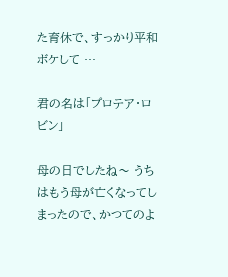た育休で、すっかり平和ボケして …

君の名は「プロテア・ロビン」

母の日でしたね〜 うちはもう母が亡くなってしまったので、かつてのよ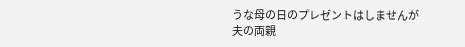うな母の日のプレゼントはしませんが 夫の両親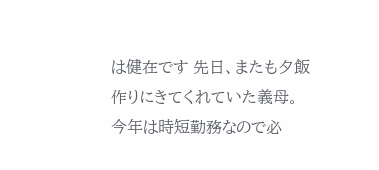は健在です 先日、またも夕飯作りにきてくれていた義母。 今年は時短勤務なので必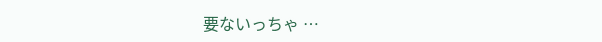要ないっちゃ …